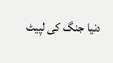دنیا جنگ کی لپیٹ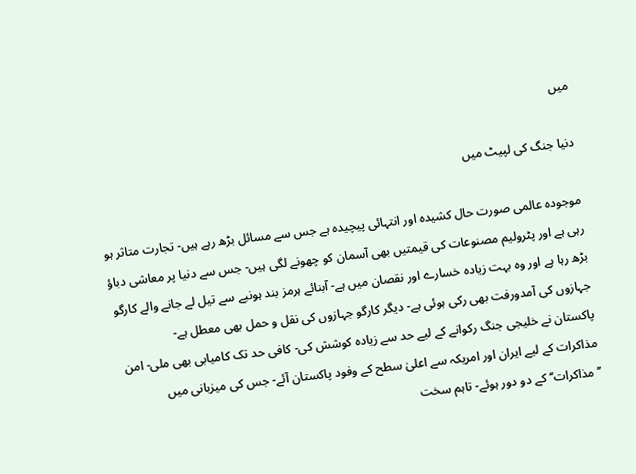میں

دنیا جنگ کی لپیٹ میں

موجودہ عالمی صورت حال کشیدہ اور انتہائی پیچیدہ ہے جس سے مسائل بڑھ رہے ہیں- تجارت متاثر ہو رہی ہے اور پٹرولیم مصنوعات کی قیمتیں بھی آسمان کو چھونے لگی ہیں- جس سے دنیا پر معاشی دباؤ بڑھ رہا ہے اور وہ بہت زیادہ خسارے اور نقصان میں ہے- آبنائے ہرمز بند ہونبے سے تیل لے جانے والے کارگو جہازوں کی آمدورفت بھی رکی ہوئی ہے- دیگر کارگو جہازوں کی نقل و حمل بھی معطل ہے-
پاکستان نے خلیجی جنگ رکوانے کے لیے حد سے زیادہ کوشش کی- کافی حد تک کامیابی بھی ملی- امن مذاکرات کے لیے ایران اور امریکہ سے اعلیٰ سطح کے وفود پاکستان آئے- جس کی میزبانی میں ’’مذاکرات‘‘ کے دو دور ہوئے- تاہم سخت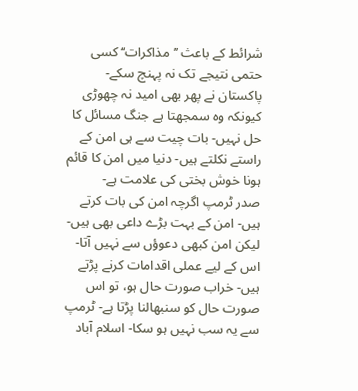شرائط کے باعث ’’مذاکرات‘‘ کسی حتمی نتیجے تک نہ پہنچ سکے- پاکستان نے پھر بھی امید نہ چھوڑی کیونکہ وہ سمجھتا ہے جنگ مسائل کا حل نہیں- بات چیت سے ہی امن کے راستے نکلتے ہیں- دنیا میں امن کا قائم ہونا خوش بختی کی علامت ہے-
صدر ٹرمپ اگرچہ امن کی بات کرتے ہیں- امن کے بہت بڑے داعی بھی ہیں- لیکن امن کبھی دعوؤں سے نہیں آتا- اس کے لیے عملی اقدامات کرنے پڑتے ہیں- خراب صورت حال ہو، تو اس صورت حال کو سنبھالنا پڑتا ہے- ٹرمپ سے یہ سب نہیں ہو سکا- اسلام آباد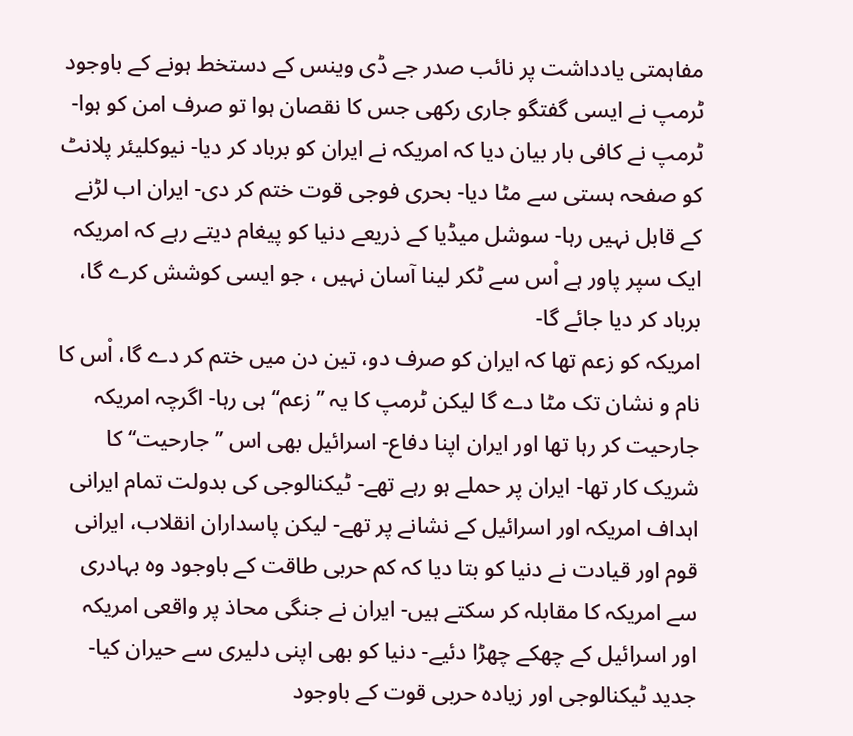مفاہمتی یادداشت پر نائب صدر جے ڈی وینس کے دستخط ہونے کے باوجود ٹرمپ نے ایسی گفتگو جاری رکھی جس کا نقصان ہوا تو صرف امن کو ہوا-
ٹرمپ نے کافی بار بیان دیا کہ امریکہ نے ایران کو برباد کر دیا- نیوکلیئر پلانٹ کو صفحہ ہستی سے مٹا دیا- بحری فوجی قوت ختم کر دی- ایران اب لڑنے کے قابل نہیں رہا- سوشل میڈیا کے ذریعے دنیا کو پیغام دیتے رہے کہ امریکہ ایک سپر پاور ہے اْس سے ٹکر لینا آسان نہیں ، جو ایسی کوشش کرے گا، برباد کر دیا جائے گا-
امریکہ کو زعم تھا کہ ایران کو صرف دو، تین دن میں ختم کر دے گا، اْس کا نام و نشان تک مٹا دے گا لیکن ٹرمپ کا یہ ’’زعم‘‘ ہی رہا- اگرچہ امریکہ جارحیت کر رہا تھا اور ایران اپنا دفاع- اسرائیل بھی اس ’’جارحیت‘‘ کا شریک کار تھا- ایران پر حملے ہو رہے تھے- ٹیکنالوجی کی بدولت تمام ایرانی اہداف امریکہ اور اسرائیل کے نشانے پر تھے- لیکن پاسداران انقلاب، ایرانی قوم اور قیادت نے دنیا کو بتا دیا کہ کم حربی طاقت کے باوجود وہ بہادری سے امریکہ کا مقابلہ کر سکتے ہیں- ایران نے جنگی محاذ پر واقعی امریکہ اور اسرائیل کے چھکے چھڑا دئیے- دنیا کو بھی اپنی دلیری سے حیران کیا- جدید ٹیکنالوجی اور زیادہ حربی قوت کے باوجود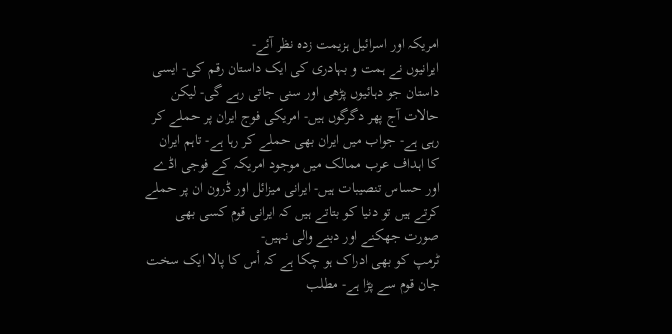امریکہ اور اسرائیل ہزیمت زدہ نظر آئے-
ایرانیوں نے ہمت و بہادری کی ایک داستان رقم کی- ایسی داستان جو دہائیوں پڑھی اور سنی جاتی رہے گی- لیکن حالات آج پھر دگرگوں ہیں- امریکی فوج ایران پر حملے کر رہی ہے- جواب میں ایران بھی حملے کر رہا ہے- تاہم ایران کا اہداف عرب ممالک میں موجود امریکہ کے فوجی اڈے اور حساس تنصیبات ہیں- ایرانی میزائل اور ڈرون ان پر حملے کرتے ہیں تو دنیا کو بتاتے ہیں کہ ایرانی قوم کسی بھی صورت جھکنے اور دبنے والی نہیں-
ٹرمپ کو بھی ادراک ہو چکا ہے کہ اْس کا پالا ایک سخت جان قوم سے پڑا ہے- مطلب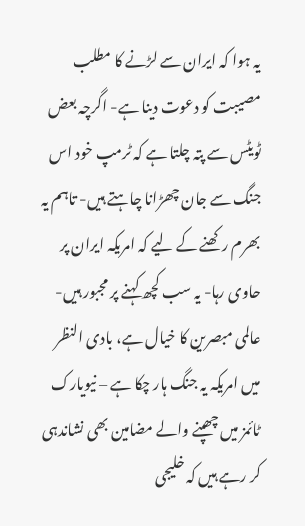یہ ہوا کہ ایران سے لڑنے کا مطلب مصیبت کو دعوت دینا ہے- اگرچہ بعض ٹویٹس سے پتہ چلتا ہے کہ ٹرمپ خود اس جنگ سے جان چھڑانا چاہتے ہیں- تاہم یہ بھرم رکھنے کے لیے کہ امریکہ ایران پر حاوی رہا- یہ سب کچھ کہنے پر مجبور ہیں- عالمی مبصرین کا خیال ہے، بادی النظر میں امریکہ یہ جنگ ہار چکا ہے – نیویارک ٹائمز میں چھپنے والے مضامین بھی نشاندہی کر رہے ہیں کہ خلیجی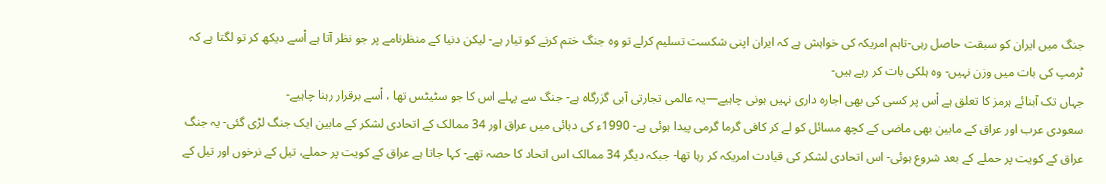جنگ میں ایران کو سبقت حاصل رہی-تاہم امریکہ کی خواہش ہے کہ ایران اپنی شکست تسلیم کرلے تو وہ جنگ ختم کرنے کو تیار ہے- لیکن دنیا کے منظرنامے پر جو نظر آتا ہے اْسے دیکھ کر تو لگتا ہے کہ ٹرمپ کی بات میں وزن نہیں- وہ ہلکی بات کر رہے ہیں-
جہاں تک آبنائے ہرمز کا تعلق ہے اْس پر کسی کی بھی اجارہ داری نہیں ہونی چاہیے—یہ عالمی تجارتی آبی گزرگاہ ہے- جنگ سے پہلے اس کا جو سٹیٹس تھا ، اْسے برقرار رہنا چاہیے-
سعودی عرب اور عراق کے مابین بھی ماضی کے کچھ مسائل کو لے کر کافی گرما گرمی پیدا ہوئی ہے- 1990ء کی دہائی میں عراق اور 34 ممالک کے اتحادی لشکر کے مابین ایک جنگ لڑی گئی- یہ جنگ عراق کے کویت پر حملے کے بعد شروع ہوئی- اس اتحادی لشکر کی قیادت امریکہ کر رہا تھا- جبکہ دیگر 34 ممالک اس اتحاد کا حصہ تھے- کہا جاتا ہے عراق کے کویت پر حملے، تیل کے نرخوں اور تیل کے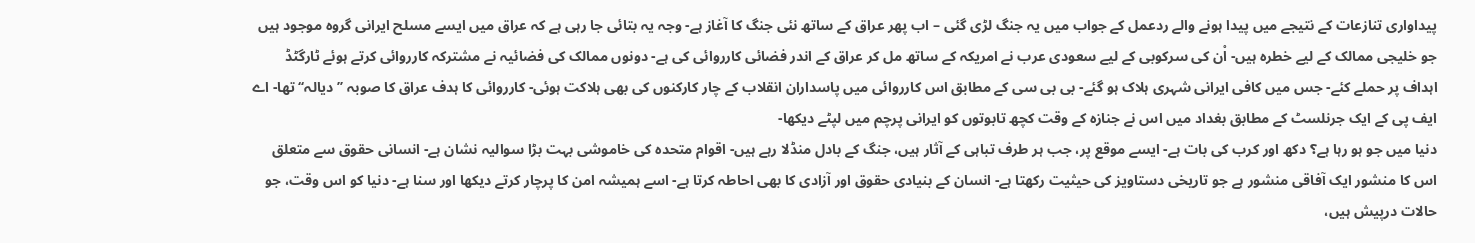پیداواری تنازعات کے نتیجے میں پیدا ہونے والے ردعمل کے جواب میں یہ جنگ لڑی گئی – اب پھر عراق کے ساتھ نئی جنگ کا آغاز ہے- وجہ یہ بتائی جا رہی ہے کہ عراق میں ایسے مسلح ایرانی گروہ موجود ہیں جو خلیجی ممالک کے لیے خطرہ ہیں- اْن کی سرکوبی کے لیے سعودی عرب نے امریکہ کے ساتھ مل کر عراق کے اندر فضائی کارروائی کی ہے- دونوں ممالک کی فضائیہ نے مشترکہ کارروائی کرتے ہوئے ٹارگٹڈ اہداف پر حملے کئے- جس میں کافی ایرانی شہری ہلاک ہو گئے- بی بی سی کے مطابق اس کارروائی میں پاسداران انقلاب کے چار کارکنوں کی بھی ہلاکت ہوئی- کارروائی کا ہدف عراق کا صوبہ ’’دیالہ‘‘ تھا- اے ایف پی کے ایک جرنلسٹ کے مطابق بغداد میں اس نے جنازہ کے وقت کچھ تابوتوں کو ایرانی پرچم میں لپٹے دیکھا-
دنیا میں جو ہو رہا ہے؟ دکھ اور کرب کی بات ہے- ایسے موقع پر، جب ہر طرف تباہی کے آثار ہیں، جنگ کے بادل منڈلا رہے ہیں- اقوام متحدہ کی خاموشی بہت بڑا سوالیہ نشان ہے- انسانی حقوق سے متعلق اس کا منشور ایک آفاقی منشور ہے جو تاریخی دستاویز کی حیثیت رکھتا ہے- انسان کے بنیادی حقوق اور آزادی کا بھی احاطہ کرتا ہے- اسے ہمیشہ امن کا پرچار کرتے دیکھا اور سنا ہے- دنیا کو اس وقت، جو حالات درپیش ہیں،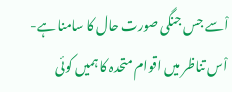اْسے جس جنگی صورت حال کا سامنا ہے- اْس تناظر میں اقوام متحدہ کا ہمیں کوئی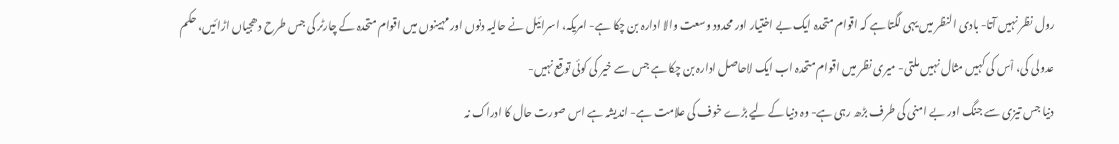رول نظر نہیں آتا- بادی النظر میں یہی لگتا ہے کہ اقوام متحدہ ایک بے اختیار اور محدود وسعت والا ادارہ بن چکا ہے- امریکہ، اسرائیل نے حالیہ دنوں اور مہینوں میں اقوام متحدہ کے چارٹر کی جس طرح دھجیاں اڑائیں، حکم عدولی کی، اْس کی کہیں مثال نہیں ملتی- میری نظر میں اقوام متحدہ اب ایک لاحاصل ادارہ بن چکا ہے جس سے خیر کی کوئی توقع نہیں-
دنیا جس تیزی سے جنگ اور بے امنی کی طرف بڑھ رہی ہے- وہ دنیا کے لیے بڑے خوف کی علامت ہے- اندیشہ ہے اس صورت حال کا ادراک نہ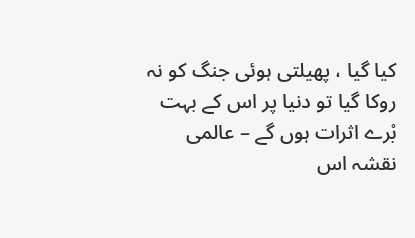کیا گیا ، پھیلتی ہوئی جنگ کو نہ روکا گیا تو دنیا پر اس کے بہت بْرے اثرات ہوں گے – عالمی نقشہ اس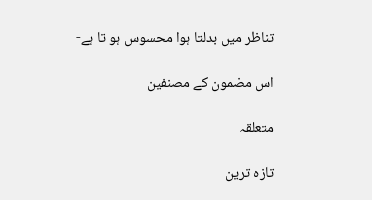تناظر میں بدلتا ہوا محسوس ہو تا ہے-

اس مضمون کے مصنفین

متعلقہ

تازہ ترین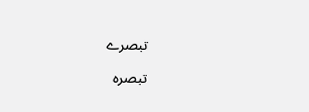تبصرے

تبصرہ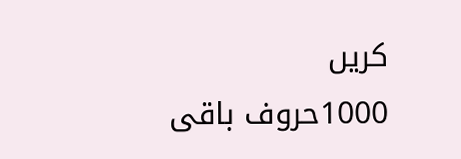کریں
1000حروف باقی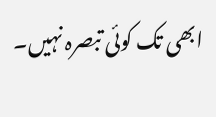ابھی تک کوئی تبصرہ نہیں۔